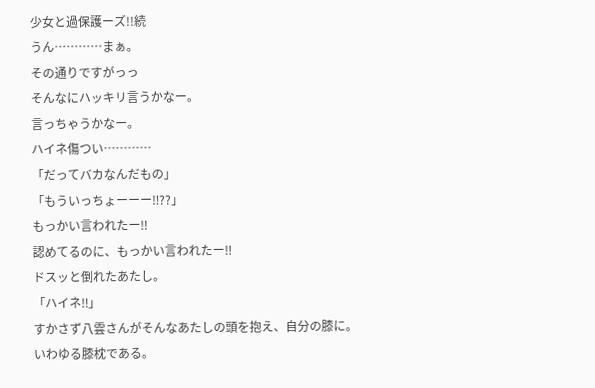少女と過保護ーズ!!続
うん…………まぁ。
その通りですがっっ
そんなにハッキリ言うかなー。
言っちゃうかなー。
ハイネ傷つい…………
「だってバカなんだもの」
「もういっちょーーー‼??」
もっかい言われたー‼
認めてるのに、もっかい言われたー‼
ドスッと倒れたあたし。
「ハイネ‼」
すかさず八雲さんがそんなあたしの頭を抱え、自分の膝に。
いわゆる膝枕である。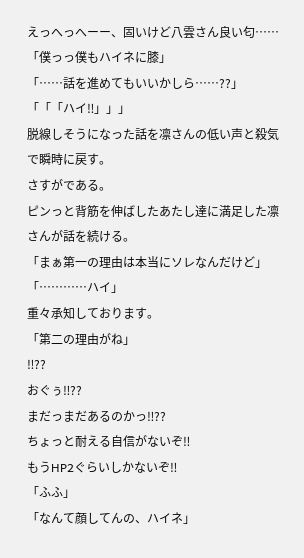えっへっへーー、固いけど八雲さん良い匂……
「僕っっ僕もハイネに膝」
「……話を進めてもいいかしら……??」
「「「ハイ‼」」」
脱線しそうになった話を凛さんの低い声と殺気で瞬時に戻す。
さすがである。
ピンっと背筋を伸ばしたあたし達に満足した凛さんが話を続ける。
「まぁ第一の理由は本当にソレなんだけど」
「…………ハイ」
重々承知しております。
「第二の理由がね」
‼??
おぐぅ‼??
まだっまだあるのかっ‼??
ちょっと耐える自信がないぞ‼
もうHP2ぐらいしかないぞ‼
「ふふ」
「なんて顔してんの、ハイネ」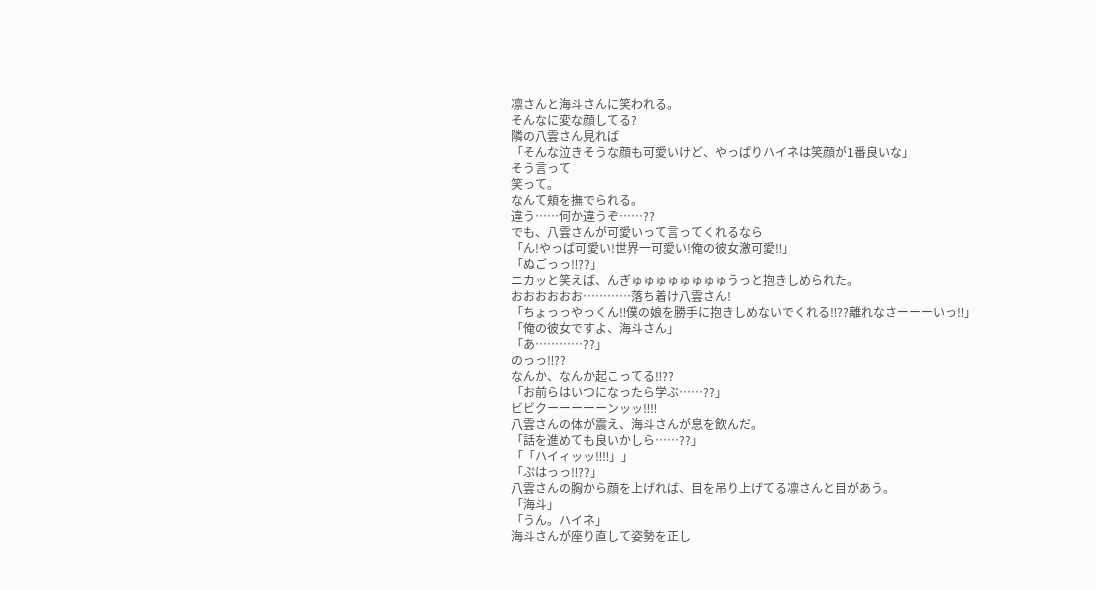凛さんと海斗さんに笑われる。
そんなに変な顔してる?
隣の八雲さん見れば
「そんな泣きそうな顔も可愛いけど、やっぱりハイネは笑顔が1番良いな」
そう言って
笑って。
なんて頬を撫でられる。
違う……何か違うぞ……??
でも、八雲さんが可愛いって言ってくれるなら
「ん!やっぱ可愛い!世界一可愛い!俺の彼女激可愛‼」
「ぬごっっ‼??」
ニカッと笑えば、んぎゅゅゅゅゅゅゅゅうっと抱きしめられた。
おおおおおお…………落ち着け八雲さん!
「ちょっっやっくん‼僕の娘を勝手に抱きしめないでくれる‼??離れなさーーーいっ‼」
「俺の彼女ですよ、海斗さん」
「あ…………??」
のっっ‼??
なんか、なんか起こってる‼??
「お前らはいつになったら学ぶ……??」
ビビクーーーーーンッッ‼‼
八雲さんの体が震え、海斗さんが息を飲んだ。
「話を進めても良いかしら……??」
「「ハイィッッ‼‼」」
「ぷはっっ‼??」
八雲さんの胸から顔を上げれば、目を吊り上げてる凛さんと目があう。
「海斗」
「うん。ハイネ」
海斗さんが座り直して姿勢を正し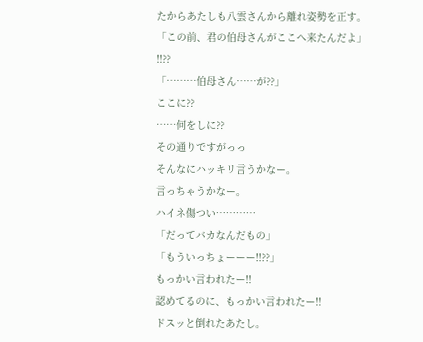たからあたしも八雲さんから離れ姿勢を正す。
「この前、君の伯母さんがここへ来たんだよ」
‼??
「………伯母さん……が??」
ここに??
……何をしに??
その通りですがっっ
そんなにハッキリ言うかなー。
言っちゃうかなー。
ハイネ傷つい…………
「だってバカなんだもの」
「もういっちょーーー‼??」
もっかい言われたー‼
認めてるのに、もっかい言われたー‼
ドスッと倒れたあたし。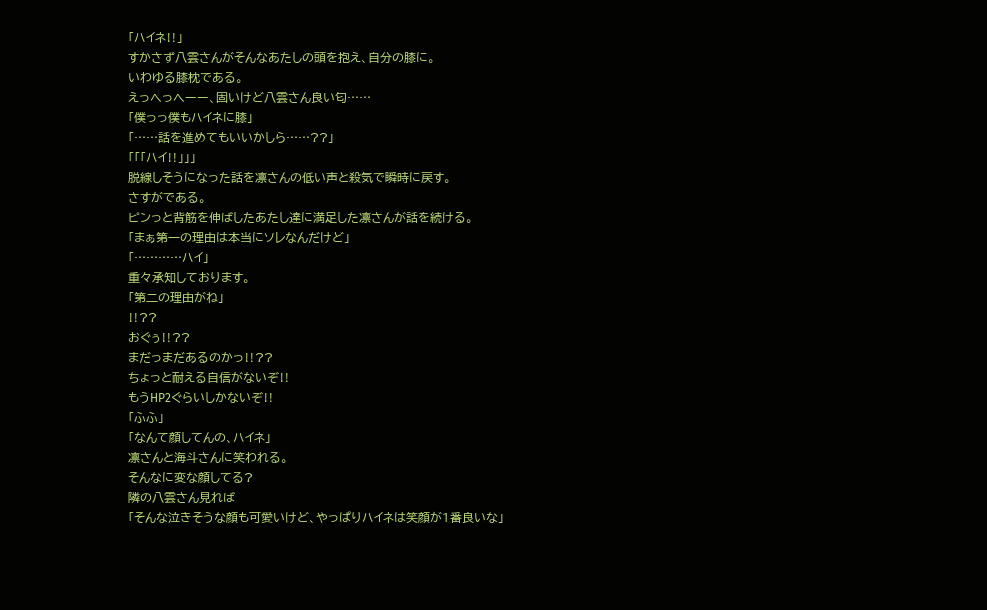「ハイネ‼」
すかさず八雲さんがそんなあたしの頭を抱え、自分の膝に。
いわゆる膝枕である。
えっへっへーー、固いけど八雲さん良い匂……
「僕っっ僕もハイネに膝」
「……話を進めてもいいかしら……??」
「「「ハイ‼」」」
脱線しそうになった話を凛さんの低い声と殺気で瞬時に戻す。
さすがである。
ピンっと背筋を伸ばしたあたし達に満足した凛さんが話を続ける。
「まぁ第一の理由は本当にソレなんだけど」
「…………ハイ」
重々承知しております。
「第二の理由がね」
‼??
おぐぅ‼??
まだっまだあるのかっ‼??
ちょっと耐える自信がないぞ‼
もうHP2ぐらいしかないぞ‼
「ふふ」
「なんて顔してんの、ハイネ」
凛さんと海斗さんに笑われる。
そんなに変な顔してる?
隣の八雲さん見れば
「そんな泣きそうな顔も可愛いけど、やっぱりハイネは笑顔が1番良いな」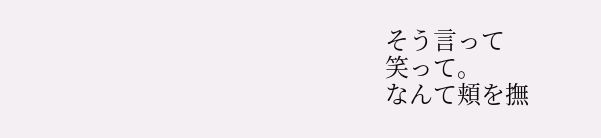そう言って
笑って。
なんて頬を撫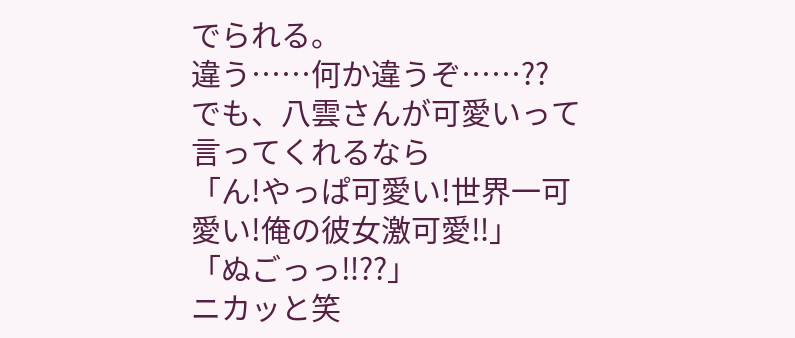でられる。
違う……何か違うぞ……??
でも、八雲さんが可愛いって言ってくれるなら
「ん!やっぱ可愛い!世界一可愛い!俺の彼女激可愛‼」
「ぬごっっ‼??」
ニカッと笑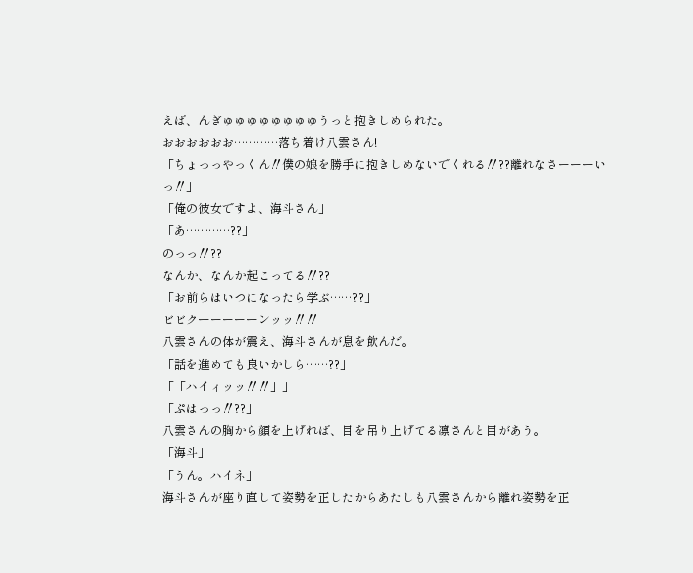えば、んぎゅゅゅゅゅゅゅゅうっと抱きしめられた。
おおおおおお…………落ち着け八雲さん!
「ちょっっやっくん‼僕の娘を勝手に抱きしめないでくれる‼??離れなさーーーいっ‼」
「俺の彼女ですよ、海斗さん」
「あ…………??」
のっっ‼??
なんか、なんか起こってる‼??
「お前らはいつになったら学ぶ……??」
ビビクーーーーーンッッ‼‼
八雲さんの体が震え、海斗さんが息を飲んだ。
「話を進めても良いかしら……??」
「「ハイィッッ‼‼」」
「ぷはっっ‼??」
八雲さんの胸から顔を上げれば、目を吊り上げてる凛さんと目があう。
「海斗」
「うん。ハイネ」
海斗さんが座り直して姿勢を正したからあたしも八雲さんから離れ姿勢を正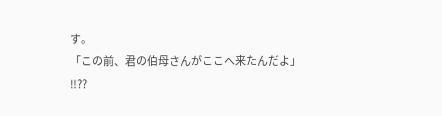す。
「この前、君の伯母さんがここへ来たんだよ」
‼??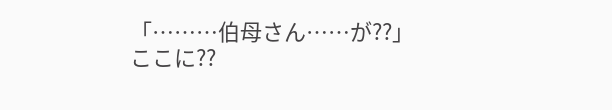「………伯母さん……が??」
ここに??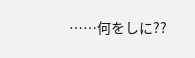……何をしに??